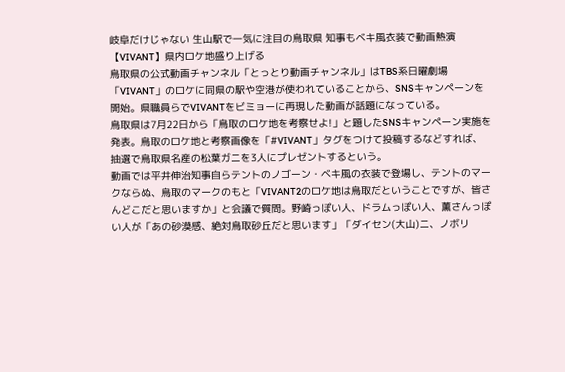岐阜だけじゃない 生山駅で一気に注目の鳥取県 知事もベキ風衣装で動画熱演 【VIVANT】県内ロケ地盛り上げる
鳥取県の公式動画チャンネル「とっとり動画チャンネル」はTBS系日曜劇場「VIVANT」のロケに同県の駅や空港が使われていることから、SNSキャンペーンを開始。県職員らでVIVANTをビミョーに再現した動画が話題になっている。
鳥取県は7月22日から「鳥取のロケ地を考察せよ!」と題したSNSキャンペーン実施を発表。鳥取のロケ地と考察画像を「#VIVANT」タグをつけて投稿するなどすれば、抽選で鳥取県名産の松葉ガニを3人にプレゼントするという。
動画では平井伸治知事自らテントのノゴーン・ベキ風の衣装で登場し、テントのマークならぬ、鳥取のマークのもと「VIVANT2のロケ地は鳥取だということですが、皆さんどこだと思いますか」と会議で質問。野崎っぽい人、ドラムっぽい人、薫さんっぽい人が「あの砂漠感、絶対鳥取砂丘だと思います」「ダイセン(大山)ニ、ノボリ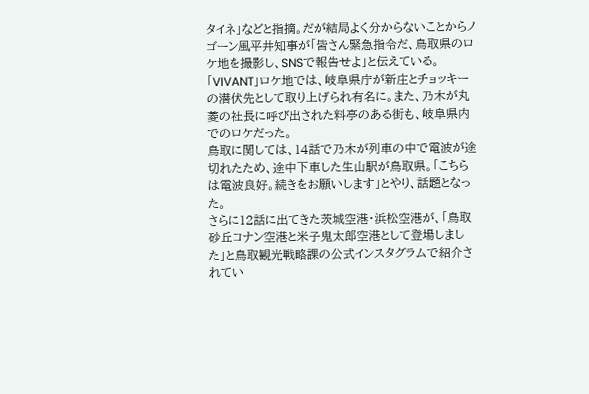タイネ」などと指摘。だが結局よく分からないことからノゴーン風平井知事が「皆さん緊急指令だ、鳥取県のロケ地を撮影し、SNSで報告せよ」と伝えている。
「VIVANT」ロケ地では、岐阜県庁が新庄とチョッキーの潜伏先として取り上げられ有名に。また、乃木が丸菱の社長に呼び出された料亭のある街も、岐阜県内でのロケだった。
鳥取に関しては、14話で乃木が列車の中で電波が途切れたため、途中下車した生山駅が鳥取県。「こちらは電波良好。続きをお願いします」とやり、話題となった。
さらに12話に出てきた茨城空港・浜松空港が、「鳥取砂丘コナン空港と米子鬼太郎空港として登場しました」と鳥取観光戦略課の公式インスタグラムで紹介されてい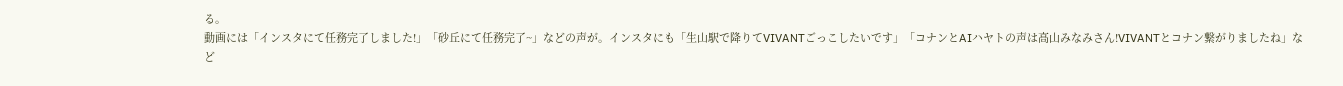る。
動画には「インスタにて任務完了しました!」「砂丘にて任務完了~」などの声が。インスタにも「生山駅で降りてVIVANTごっこしたいです」「コナンとAIハヤトの声は高山みなみさん!VIVANTとコナン繋がりましたね」など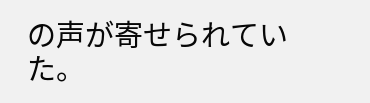の声が寄せられていた。